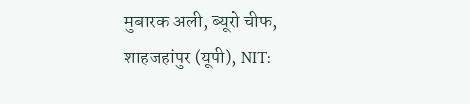मुबारक अली, ब्यूरो चीफ, शाहजहांपुर (यूपी), NIT: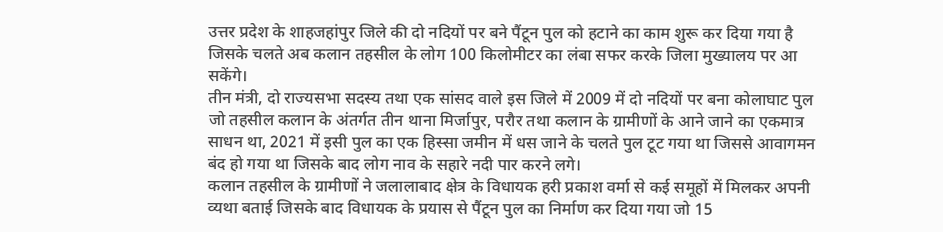उत्तर प्रदेश के शाहजहांपुर जिले की दो नदियों पर बने पैंटून पुल को हटाने का काम शुरू कर दिया गया है जिसके चलते अब कलान तहसील के लोग 100 किलोमीटर का लंबा सफर करके जिला मुख्यालय पर आ सकेंगे।
तीन मंत्री, दो राज्यसभा सदस्य तथा एक सांसद वाले इस जिले में 2009 में दो नदियों पर बना कोलाघाट पुल जो तहसील कलान के अंतर्गत तीन थाना मिर्जापुर, परौर तथा कलान के ग्रामीणों के आने जाने का एकमात्र साधन था, 2021 में इसी पुल का एक हिस्सा जमीन में धस जाने के चलते पुल टूट गया था जिससे आवागमन बंद हो गया था जिसके बाद लोग नाव के सहारे नदी पार करने लगे।
कलान तहसील के ग्रामीणों ने जलालाबाद क्षेत्र के विधायक हरी प्रकाश वर्मा से कई समूहों में मिलकर अपनी व्यथा बताई जिसके बाद विधायक के प्रयास से पैंटून पुल का निर्माण कर दिया गया जो 15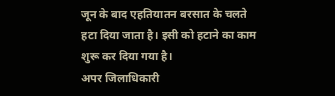जून के बाद एहतियातन बरसात के चलते हटा दिया जाता है। इसी को हटाने का काम शुरू कर दिया गया है।
अपर जिलाधिकारी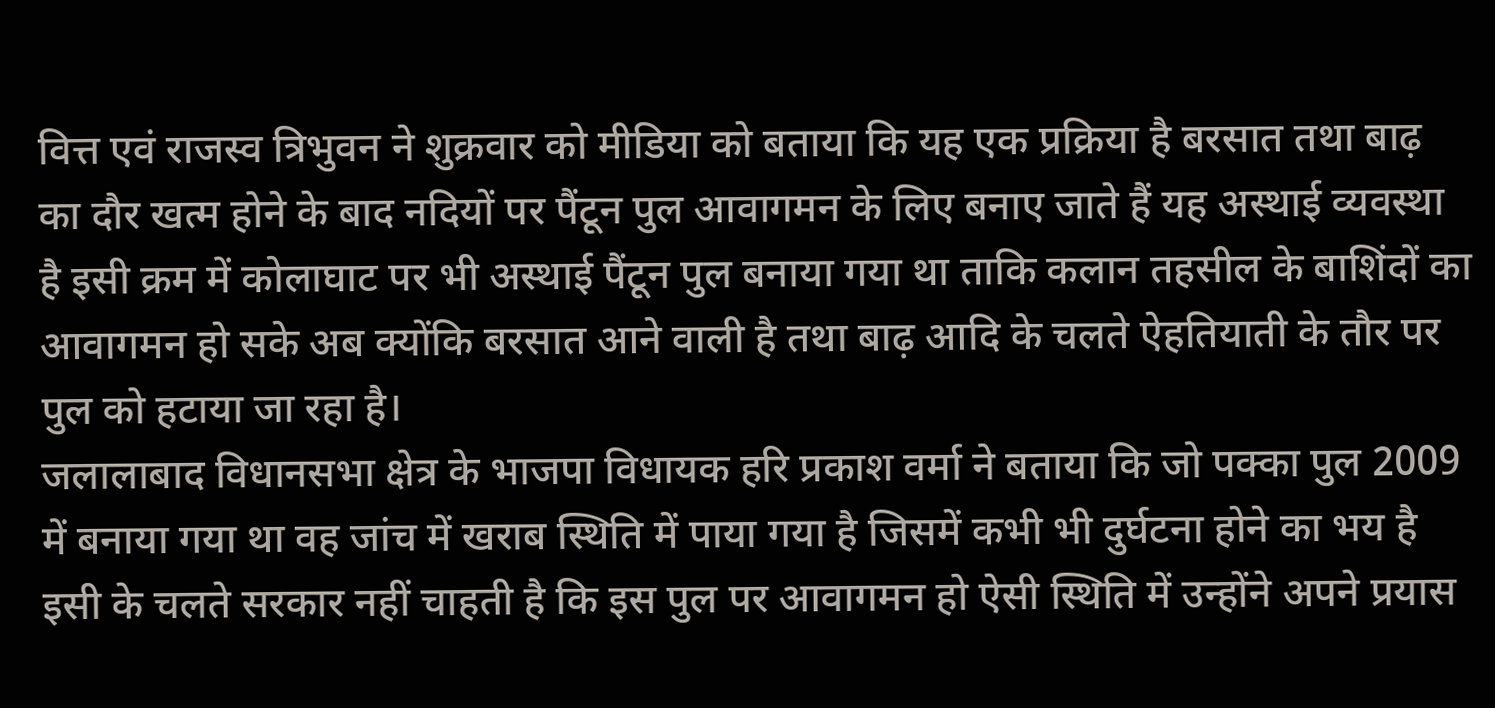वित्त एवं राजस्व त्रिभुवन ने शुक्रवार को मीडिया को बताया कि यह एक प्रक्रिया है बरसात तथा बाढ़ का दौर खत्म होने के बाद नदियों पर पैंटून पुल आवागमन के लिए बनाए जाते हैं यह अस्थाई व्यवस्था है इसी क्रम में कोलाघाट पर भी अस्थाई पैंटून पुल बनाया गया था ताकि कलान तहसील के बाशिंदों का आवागमन हो सके अब क्योंकि बरसात आने वाली है तथा बाढ़ आदि के चलते ऐहतियाती के तौर पर पुल को हटाया जा रहा है।
जलालाबाद विधानसभा क्षेत्र के भाजपा विधायक हरि प्रकाश वर्मा ने बताया कि जो पक्का पुल 2009 में बनाया गया था वह जांच में खराब स्थिति में पाया गया है जिसमें कभी भी दुर्घटना होने का भय है इसी के चलते सरकार नहीं चाहती है कि इस पुल पर आवागमन हो ऐसी स्थिति में उन्होंने अपने प्रयास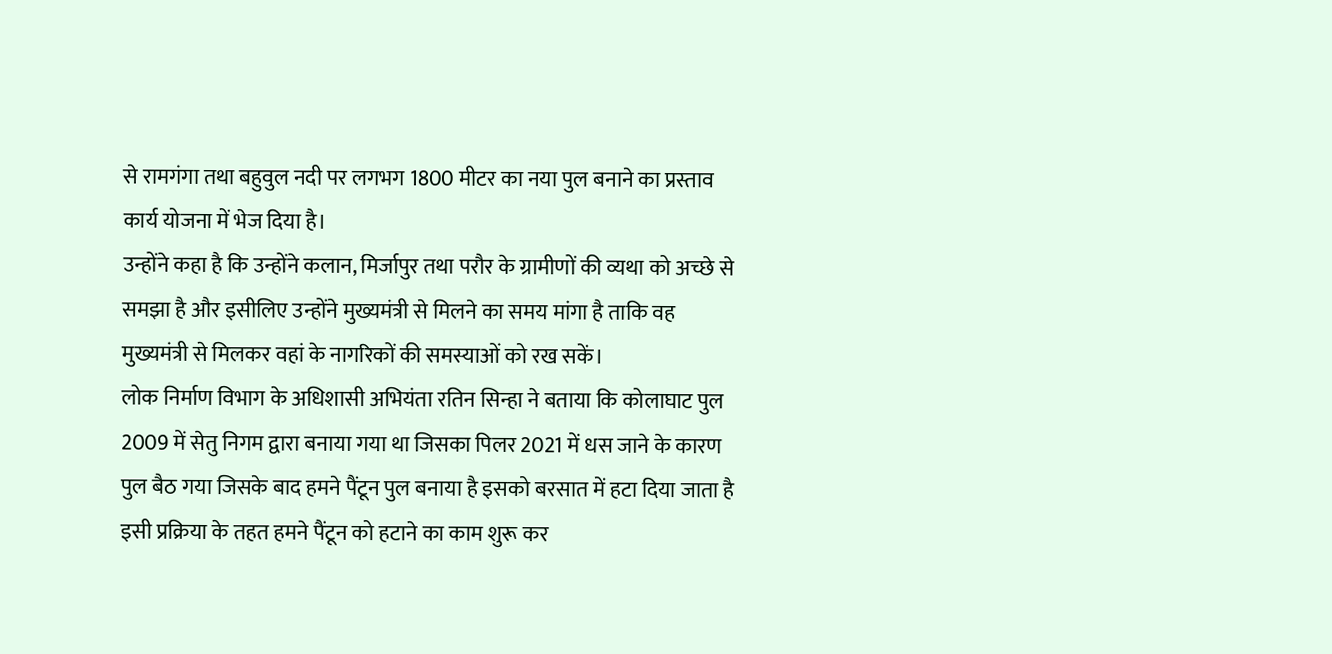से रामगंगा तथा बहुवुल नदी पर लगभग 1800 मीटर का नया पुल बनाने का प्रस्ताव कार्य योजना में भेज दिया है।
उन्होंने कहा है कि उन्होंने कलान, मिर्जापुर तथा परौर के ग्रामीणों की व्यथा को अच्छे से समझा है और इसीलिए उन्होंने मुख्यमंत्री से मिलने का समय मांगा है ताकि वह मुख्यमंत्री से मिलकर वहां के नागरिकों की समस्याओं को रख सकें।
लोक निर्माण विभाग के अधिशासी अभियंता रतिन सिन्हा ने बताया कि कोलाघाट पुल 2009 में सेतु निगम द्वारा बनाया गया था जिसका पिलर 2021 में धस जाने के कारण पुल बैठ गया जिसके बाद हमने पैंटून पुल बनाया है इसको बरसात में हटा दिया जाता है इसी प्रक्रिया के तहत हमने पैंटून को हटाने का काम शुरू कर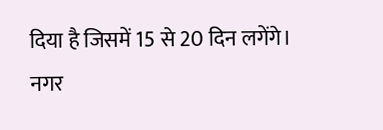दिया है जिसमें 15 से 20 दिन लगेंगे।
नगर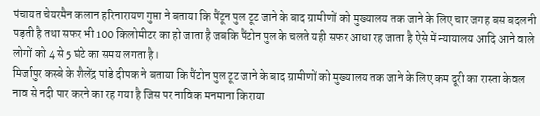पंचायत चेयरमैन कलान हरिनारायण गुप्ता ने बताया कि पैंटून पुल टूट जाने के बाद ग्रामीणों को मुख्यालय तक जाने के लिए चार जगह बस बदलनी पड़ती है तथा सफर भी 100 किलोमीटर का हो जाता है जबकि पैंटोन पुल के चलते यही सफर आधा रह जाता है ऐसे में न्यायालय आदि आने वाले लोगों को 4 से 5 घंटे का समय लगता है।
मिर्जापुर कस्बे के शैलेंद्र पांडे दीपक ने बताया कि पैंटोन पुल टूट जाने के बाद ग्रामीणों को मुख्यालय तक जाने के लिए कम दूरी का रास्ता केवल नाव से नदी पार करने का रह गया है जिस पर नाविक मनमाना किराया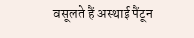वसूलते हैं अस्थाई पैंटून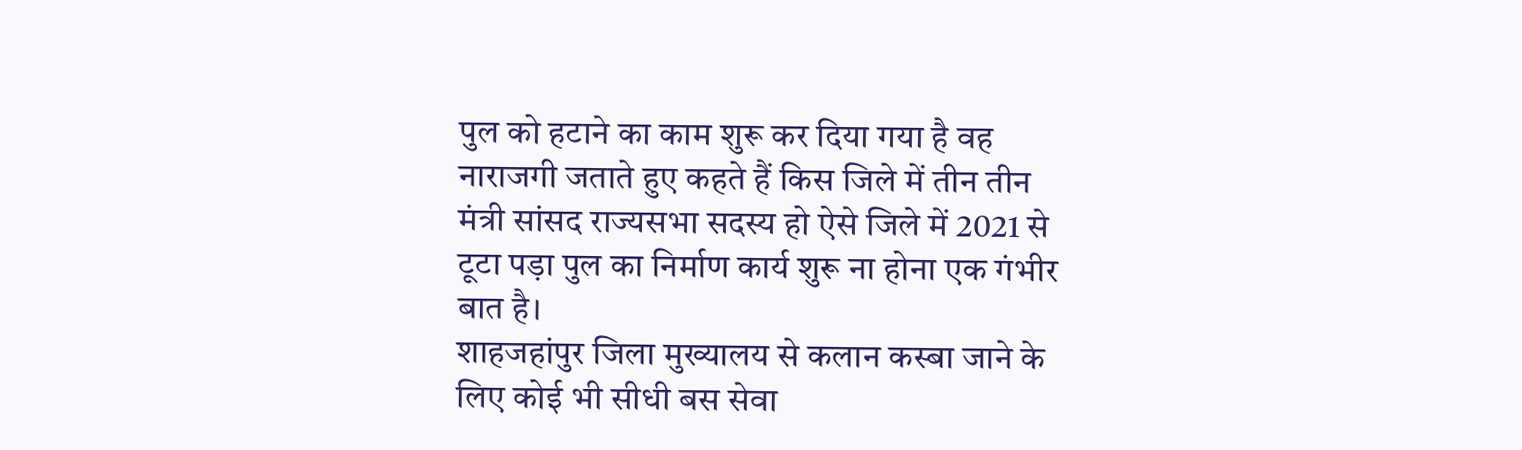पुल को हटाने का काम शुरू कर दिया गया है वह नाराजगी जताते हुए कहते हैं किस जिले में तीन तीन मंत्री सांसद राज्यसभा सदस्य हो ऐसे जिले में 2021 से टूटा पड़ा पुल का निर्माण कार्य शुरू ना होना एक गंभीर बात है।
शाहजहांपुर जिला मुख्यालय से कलान कस्बा जाने के लिए कोई भी सीधी बस सेवा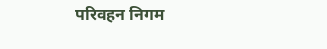परिवहन निगम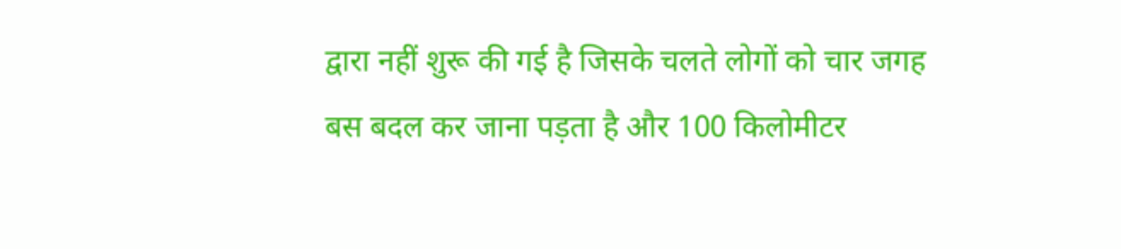द्वारा नहीं शुरू की गई है जिसके चलते लोगों को चार जगह बस बदल कर जाना पड़ता है और 100 किलोमीटर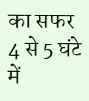का सफर 4 से 5 घंटे में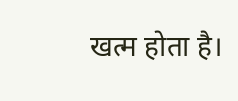खत्म होता है।